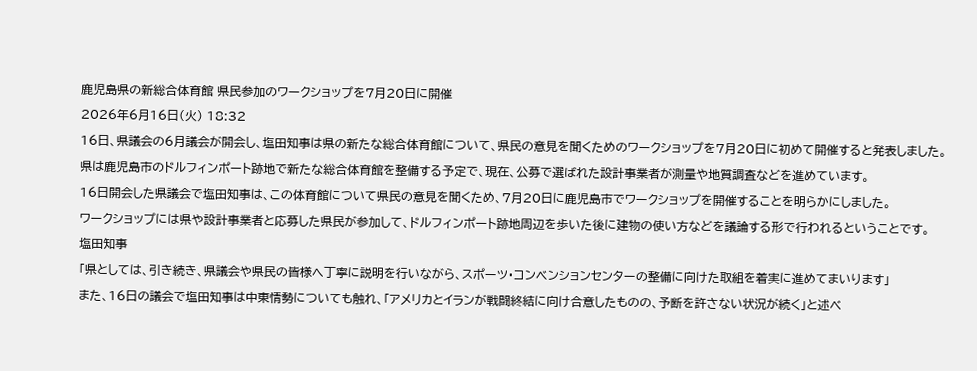鹿児島県の新総合体育館 県民参加のワークショップを7月20日に開催
2026年6月16日(火) 18:32
16日、県議会の6月議会が開会し、塩田知事は県の新たな総合体育館について、県民の意見を聞くためのワークショップを7月20日に初めて開催すると発表しました。
県は鹿児島市のドルフィンポート跡地で新たな総合体育館を整備する予定で、現在、公募で選ばれた設計事業者が測量や地質調査などを進めています。
16日開会した県議会で塩田知事は、この体育館について県民の意見を聞くため、7月20日に鹿児島市でワークショップを開催することを明らかにしました。
ワークショップには県や設計事業者と応募した県民が参加して、ドルフィンポート跡地周辺を歩いた後に建物の使い方などを議論する形で行われるということです。
塩田知事
「県としては、引き続き、県議会や県民の皆様へ丁寧に説明を行いながら、スポーツ・コンベンションセンターの整備に向けた取組を着実に進めてまいります」
また、16日の議会で塩田知事は中東情勢についても触れ、「アメリカとイランが戦闘終結に向け合意したものの、予断を許さない状況が続く」と述べ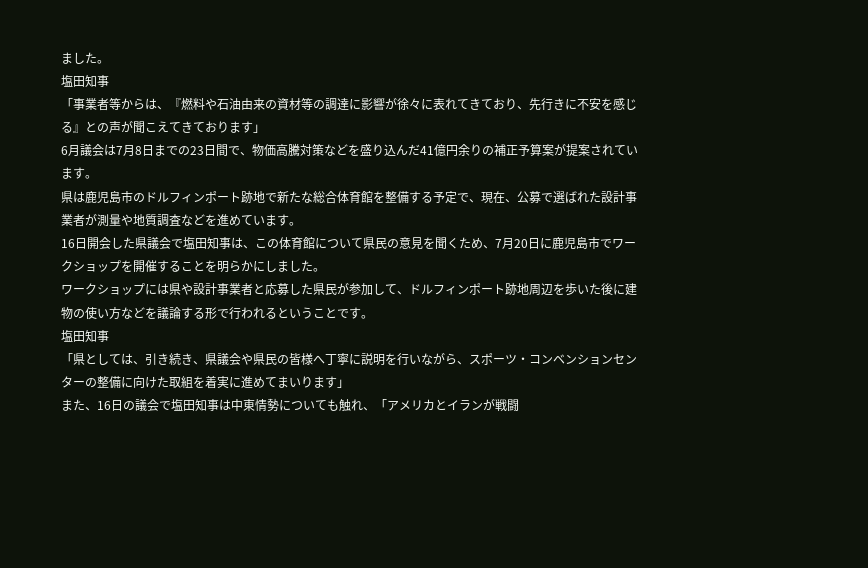ました。
塩田知事
「事業者等からは、『燃料や石油由来の資材等の調達に影響が徐々に表れてきており、先行きに不安を感じる』との声が聞こえてきております」
6月議会は7月8日までの23日間で、物価高騰対策などを盛り込んだ41億円余りの補正予算案が提案されています。
県は鹿児島市のドルフィンポート跡地で新たな総合体育館を整備する予定で、現在、公募で選ばれた設計事業者が測量や地質調査などを進めています。
16日開会した県議会で塩田知事は、この体育館について県民の意見を聞くため、7月20日に鹿児島市でワークショップを開催することを明らかにしました。
ワークショップには県や設計事業者と応募した県民が参加して、ドルフィンポート跡地周辺を歩いた後に建物の使い方などを議論する形で行われるということです。
塩田知事
「県としては、引き続き、県議会や県民の皆様へ丁寧に説明を行いながら、スポーツ・コンベンションセンターの整備に向けた取組を着実に進めてまいります」
また、16日の議会で塩田知事は中東情勢についても触れ、「アメリカとイランが戦闘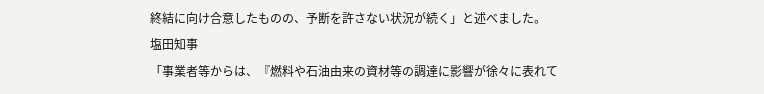終結に向け合意したものの、予断を許さない状況が続く」と述べました。
塩田知事
「事業者等からは、『燃料や石油由来の資材等の調達に影響が徐々に表れて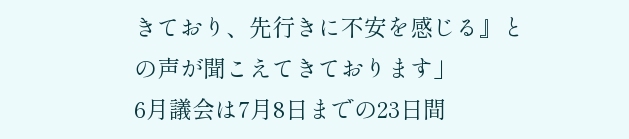きており、先行きに不安を感じる』との声が聞こえてきております」
6月議会は7月8日までの23日間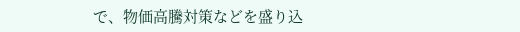で、物価高騰対策などを盛り込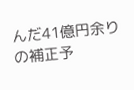んだ41億円余りの補正予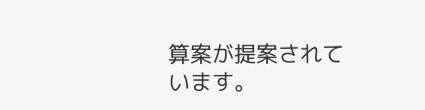算案が提案されています。